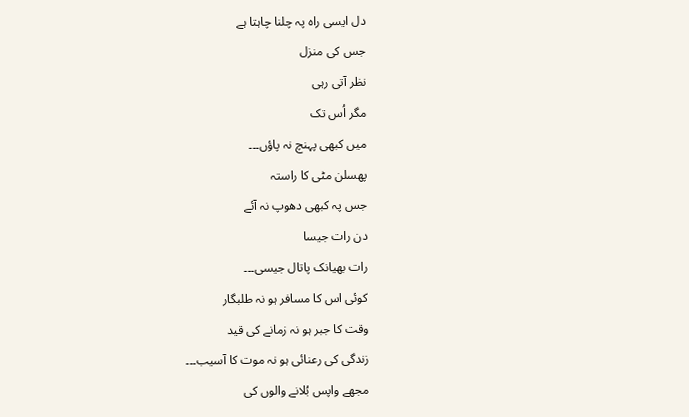دل ایسی راہ پہ چلنا چاہتا ہے
جس کی منزل
نظر آتی رہی
مگر اُس تک
میں کبھی پہنچ نہ پاؤں۔۔۔
پھسلن مٹی کا راستہ
جس پہ کبھی دھوپ نہ آئے
دن رات جیسا
رات بھیانک پاتال جیسی۔۔۔
کوئی اس کا مسافر ہو نہ طلبگار
وقت کا جبر ہو نہ زمانے کی قید
زندگی کی رعنائی ہو نہ موت کا آسیب۔۔۔
مجھے واپس بُلانے والوں کی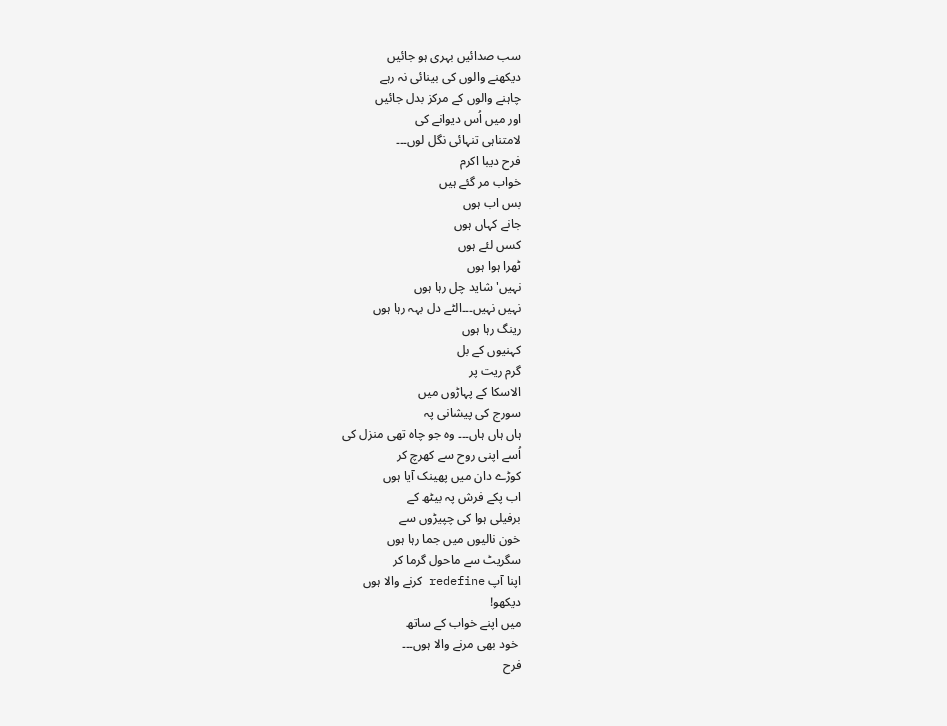سب صدائیں بہری ہو جائیں
دیکھنے والوں کی بینائی نہ رہے
چاہنے والوں کے مرکز بدل جائیں
اور میں اُس دیوانے کی
لامتناہی تنہائی نگل لوں۔۔۔
فرح دیبا اکرم
خواب مر گئے ہیں
بس اب ہوں
جانے کہاں ہوں
کسں لئے ہوں
ٹھرا ہوا ہوں
نہیں' شاید چل رہا ہوں
نہیں نہیں۔۔۔الٹے دل بہہ رہا ہوں
رینگ رہا ہوں
کہنیوں کے بل
گرم ریت پر
الاسکا کے پہاڑوں میں
سورج کی پیشانی پہ
ہاں ہاں ہاں۔۔۔ وہ جو چاہ تھی منزل کی
اُسے اپنی روح سے کھرچ کر
کوڑے دان میں پھینک آیا ہوں
اب پکے فرش پہ بیٹھ کے
برفیلی ہوا کی چپیڑوں سے
خون نالیوں میں جما رہا ہوں
سگریٹ سے ماحول گرما کر
اپنا آپ redefine کرنے والا ہوں
دیکھو!
میں اپنے خواب کے ساتھ
 خود بھی مرنے والا ہوں۔۔۔
فرح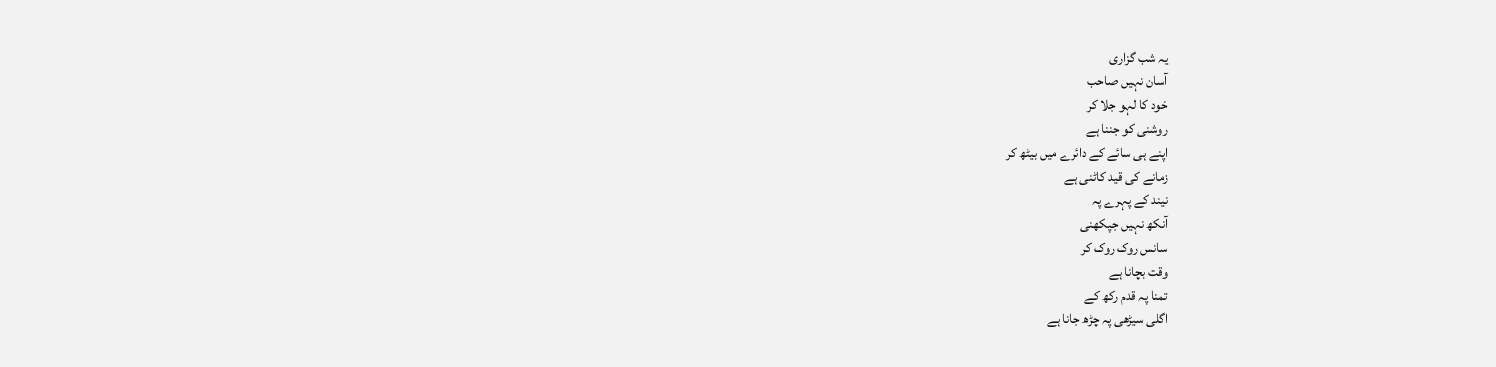یہ شب گزاری
آسان نہیں صاحب
خود کا لہو جلا کر
روشنی کو جننا ہے
اپنے ہی سائے کے دائرے میں بیٹھ کر
زمانے کی قید کاٹنی ہے
نیند کے پہرے پہ
آنکھ نہیں جپکھنی
سانس روک روک کر
وقت بچانا ہے
تمنا پہ قدم رکھ کے
اگلی سیڑھی پہ چڑھ جانا ہے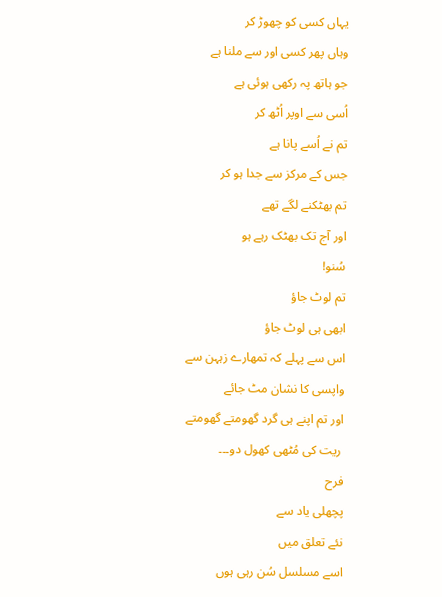یہاں کسی کو چھوڑ کر
وہاں پھر کسی اور سے ملنا ہے
جو ہاتھ پہ رکھی ہوئی ہے
اُسی سے اوپر اُٹھ کر
تم نے اُسے پانا ہے
جس کے مرکز سے جدا ہو کر
تم بھٹکنے لگے تھے
اور آج تک بھٹک رہے ہو
سُنو!
تم لوٹ جاؤ
ابھی ہی لوٹ جاؤ
اس سے پہلے کہ تمھارے زہہن سے
واپسی کا نشان مٹ جائے
اور تم اپنے ہی گرد گھومتے گھومتے
 ریت کی مُٹھی کھول دو۔۔۔
فرح
پچھلی یاد سے
نئے تعلق میں
اسے مسلسل سُن رہی ہوں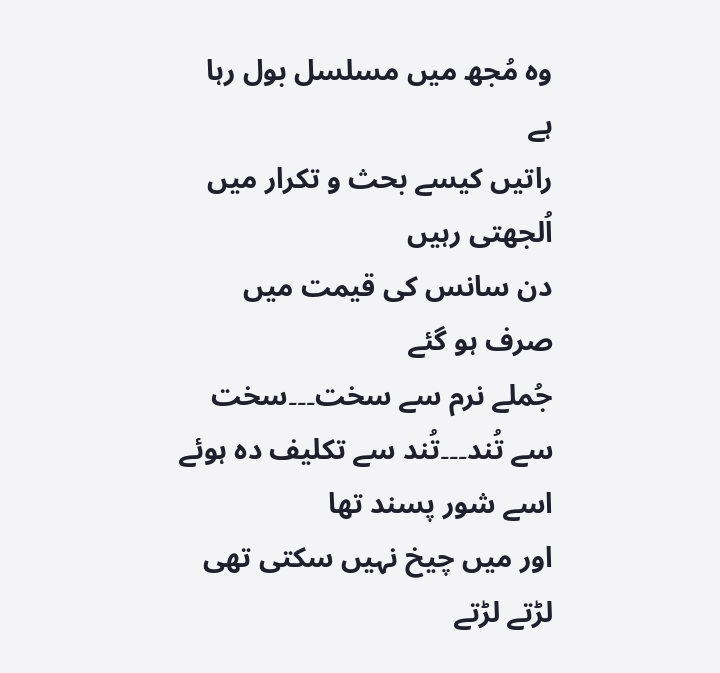وہ مُجھ میں مسلسل بول رہا ہے
راتیں کیسے بحث و تکرار میں اُلجھتی رہیں
دن سانس کی قیمت میں صرف ہو گئے
جُملے نرم سے سخت۔۔۔سخت سے تُند۔۔۔تُند سے تکلیف دہ ہوئے
اسے شور پسند تھا
اور میں چیخ نہیں سکتی تھی
لڑتے لڑتے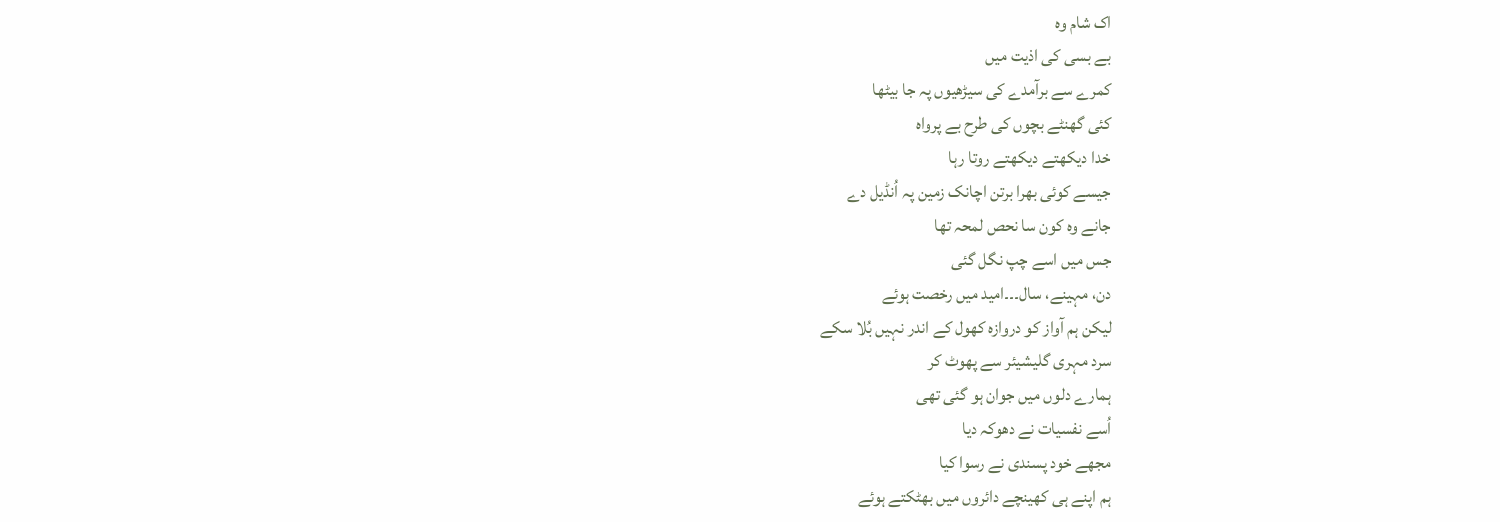اک شام وہ
بے بسی کی اذیت میں
کمرے سے برآمدے کی سیڑھیوں پہ جا بیٹھا
کئی گھنٹے بچوں کی طرح بے پرواہ
خدا دیکھتے دیکھتے روتا رہا
جیسے کوئی بھرا برتن اچانک زمین پہ اُنڈیل دے
جانے وہ کون سا نحص لمحہ تھا
جس میں اسے چپ نگل گئی
دن، مہینے، سال۔۔۔امید میں رخصت ہوئے
لیکن ہم آواز کو دروازہ کھول کے اندر نہیں بُلا سکے
سرد مہری گلیشیئر سے پھوٹ کر
ہمارے دلوں میں جوان ہو گئی تھی
اُسے نفسیات نے دھوکہ دیا
مجھے خود پسندی نے رسوا کیا
ہم اپنے ہی کھینچے دائروں میں بھٹکتے ہوئے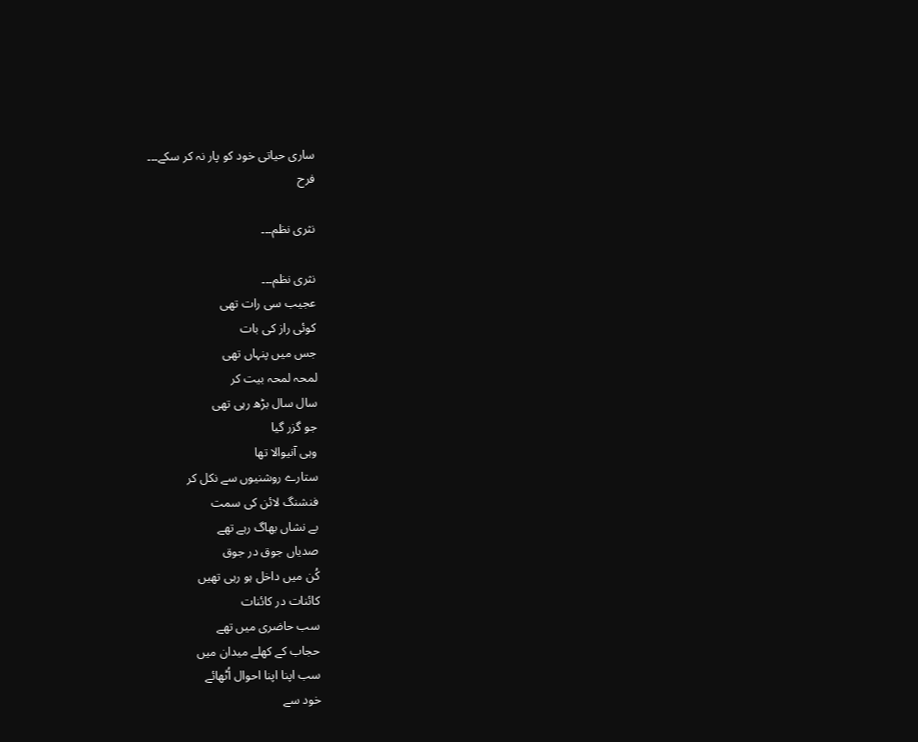ساری حیاتی خود کو پار نہ کر سکے۔۔۔
فرح

نثری نظم۔۔۔

نثری نظم۔۔۔
عجیب سی رات تھی
کوئی راز کی بات
جس میں پنہاں تھی
لمحہ لمحہ بیت کر
سال سال بڑھ رہی تھی
جو گزر گیا
وہی آنیوالا تھا
ستارے روشنیوں سے نکل کر
فنشنگ لائن کی سمت
بے نشاں بھاگ رہے تھے
صدیاں جوق در جوق
کُن میں داخل ہو رہی تھیں
کائنات در کائنات
سب حاضری میں تھے
حجاب کے کھلے میدان میں
سب اپنا اپنا احوال اُٹھائے
خود سے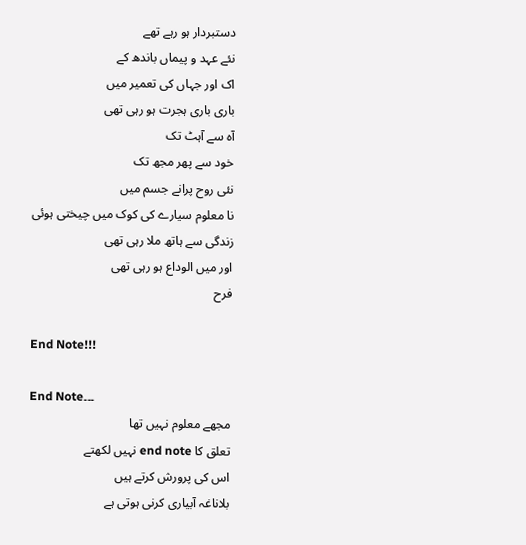دستبردار ہو رہے تھے
نئے عہد و پیماں باندھ کے
اک اور جہاں کی تعمیر میں
باری باری ہجرت ہو رہی تھی
آہ سے آہٹ تک
خود سے پھر مجھ تک
نئی روح پرانے جسم میں
نا معلوم سیارے کی کوک میں چیختی ہوئی
زندگی سے ہاتھ ملا رہی تھی
اور میں الوداع ہو رہی تھی
فرح

End Note!!!

End Note۔۔۔
مجھے معلوم نہیں تھا
تعلق کا end note نہیں لکھتے
اس کی پرورش کرتے ہیں
بلاناغہ آبیاری کرنی ہوتی ہے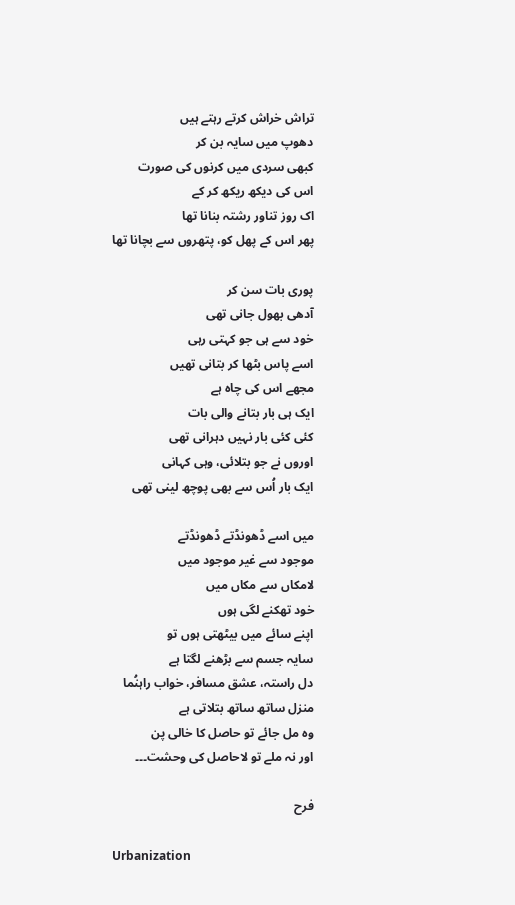تراش خراش کرتے رہتے ہیں
دھوپ میں سایہ بن کر
کبھی سردی میں کرنوں کی صورت
اس کی دیکھ ریکھ کر کے
اک روز تناور رشتہ بنانا تھا
پھر اس کے پھل کو، پتھروں سے بچانا تھا

پوری بات سن کر
آدھی بھول جانی تھی
خود سے ہی جو کہتی رہی
اسے پاس بٹھا کر بتانی تھیں
مجھے اس کی چاہ ہے
ایک ہی بار بتانے والی بات
کئی کئی بار نہیں دہرانی تھی
اوروں نے جو بتلائی، وہی کہانی
ایک بار اُس سے بھی پوچھ لینی تھی

میں اسے ڈھونڈتے ڈھونڈتے
موجود سے غیر موجود میں
لامکاں سے مکاں میں
خود تھکنے لگی ہوں
اپنے سائے میں بیٹھتی ہوں تو
سایہ جسم سے بڑھنے لگتا ہے
دل راستہ، عشق مسافر، خواب راہنُما
منزل ساتھ ساتھ بتلاتی ہے
وہ مل جائے تو حاصل کا خالی پن
اور نہ ملے تو لاحاصل کی وحشت۔۔۔

فرح

Urbanization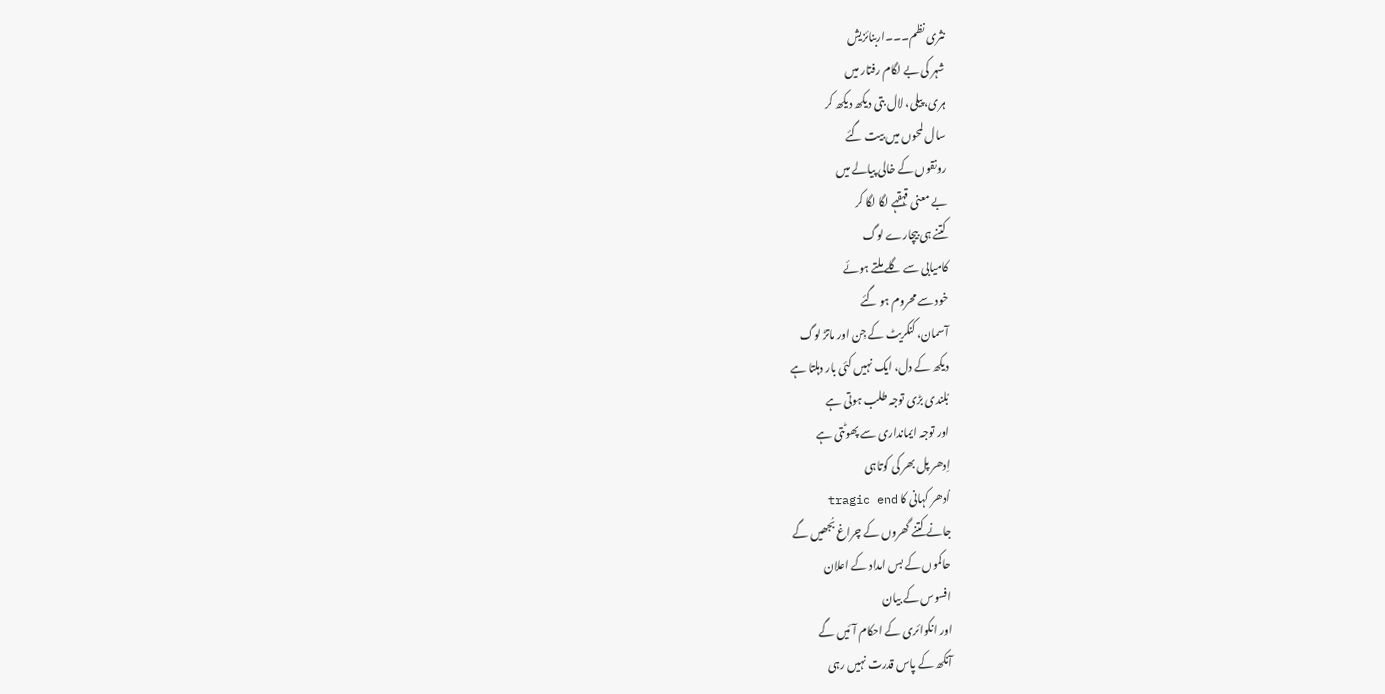نثری نظم۔۔۔اربنائزیش
شہر کی بے لگام رفتار میں
ہری، پیلی، لال بتی دیکھ دیکھ کر
سال لمحوں میں بیت گئے
رونقوں کے خالی پیالے میں
بے معنی قہقہے لگا لگا کر
کتنے ہی بیچارے لوگ
کامیابی سے گلے ملتے ہوئے
خود سے محروم ہو گئے
آسمان، کنکریٹ کے جِن اور ماتڑ لوگ
دیکھ کے دل، ایک نہیں کئی بار دہلتا ہے
بُلندی بڑی توجہ طلب ہوتی ہے
اور توجہ ایمانداری سے پھوٹتی ہے
اِدھر پل بھر کی کوتاہی
اُدھر کہانی کا tragic end
جانے کتنے گھروں کے چراغ بُجھیں گے
حاکموں کے بس امداد کے اعلان
افسوس کے بیان
اور انکوائری کے احکام آئیں گے
آنکھ کے پاس قدرت نہیں رہی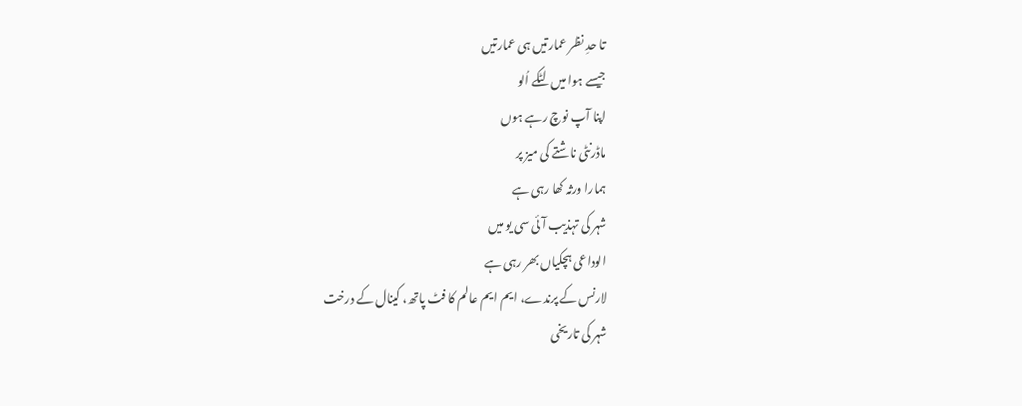تا حدِ نظر عمارتیں ہی عمارتیں
جیسے ہوا میں لٹکے اُلو
اپنا آپ نوچ رہے ہوں
ماڈرنٹی ناشتے کی میز پر
ہمارا ورثہ کھا رہی ہے
شہر کی تہذیب آئی سی یو میں
الوداعی ہچکیاں بھر رہی ہے
لارنس کے پرندے، ایم ایم عالم کا فٹ پاتھ، کینال کے درخت
شہر کی تاریخی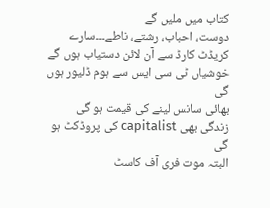کتاب میں ملیں گے
دوست، احباب، رشتے، ناطے۔۔۔سارے
کریڈٹ کارڈ سے آن لائن دستیاب ہوں گے
خوشیاں ٹی سی ایس سے ہوم ڈلیور ہوں گی
بھائی سانس لینے کی قیمت ہو گی
زندگی بھی capitalist کی پروڈکٹ ہو گی
البتہ موت فری آف کاسٹ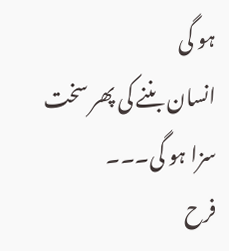ہو گی
انسان بننے کی پھر سخت سزا ہو گی۔۔۔
فرح